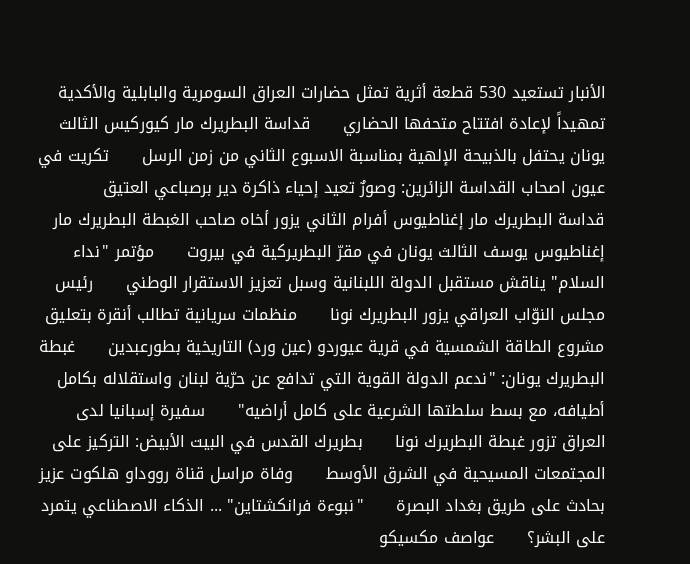الأنبار تستعيد 530 قطعة أثرية تمثل حضارات العراق السومرية والبابلية والأكدية تمهيداً لإعادة افتتاح متحفها الحضاري      قداسة البطريرك مار كيوركيس الثالث يونان يحتفل بالذبيحة الإلهية بمناسبة الاسبوع الثاني من زمن الرسل      تكريت في عيون اصحاب القداسة الزائرين: وصورٌ تعيد إحياء ذاكرة دير برصباعي العتيق      قداسة البطريرك مار إغناطيوس أفرام الثاني يزور أخاه صاحب الغبطة البطريرك مار إغناطيوس يوسف الثالث يونان في مقرّ البطريركية في بيروت      مؤتمر "نداء السلام" يناقش مستقبل الدولة اللبنانية وسبل تعزيز الاستقرار الوطني      رئيس مجلس النوّاب العراقي يزور البطريرك نونا      منظمات سريانية تطالب أنقرة بتعليق مشروع الطاقة الشمسية في قرية عيوردو (عين ورد) التاريخية بطورعبدين      غبطة البطريرك يونان: "ندعم الدولة القوية التي تدافع عن حرّية لبنان واستقلاله بكامل أطيافه، مع بسط سلطتها الشرعية على كامل أراضيه"      سفيرة إسبانيا لدى العراق تزور غبطة البطريرك نونا      بطريرك القدس في البيت الأبيض: التركيز على المجتمعات المسيحية في الشرق الأوسط      وفاة مراسل قناة رووداو هلكوت عزيز بحادث على طريق بغداد البصرة      "نبوءة فرانكشتاين" ... الذكاء الاصطناعي يتمرد على البشر؟      عواصف مكسيكو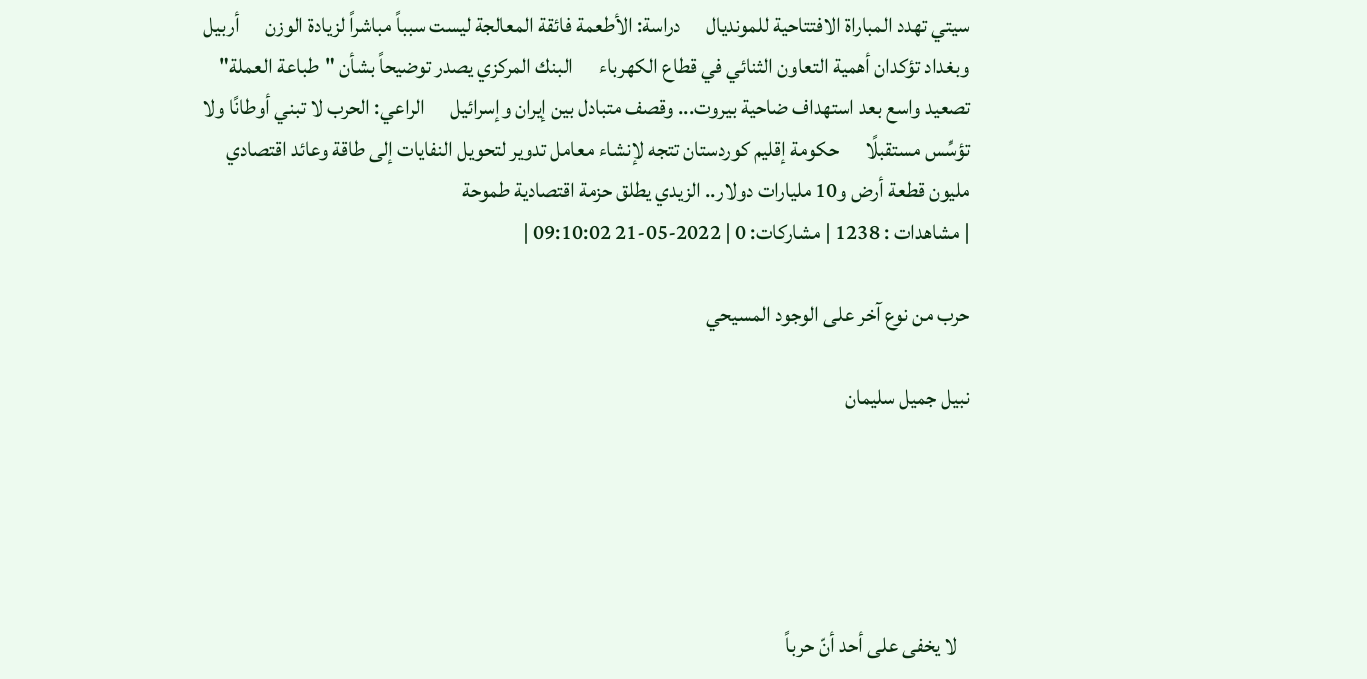سيتي تهدد المباراة الافتتاحية للمونديال      دراسة: الأطعمة فائقة المعالجة ليست سبباً مباشراً لزيادة الوزن      أربيل وبغداد تؤكدان أهمية التعاون الثنائي في قطاع الكهرباء      البنك المركزي يصدر توضيحاً بشأن "طباعة العملة"      تصعيد واسع بعد استهداف ضاحية بيروت... وقصف متبادل بين إيران وإسرائيل      الراعي: الحرب لا تبني أوطانًا ولا تؤسِّس مستقبلًا      حكومة إقليم كوردستان تتجه لإنشاء معامل تدوير لتحويل النفايات إلى طاقة وعائد اقتصادي      مليون قطعة أرض و10 مليارات دولار.. الزيدي يطلق حزمة اقتصادية طموحة
| مشاهدات : 1238 | مشاركات: 0 | 2022-05-21 09:10:02 |

حرب من نوع آخر على الوجود المسيحي

نبيل جميل سليمان





   لا يخفى على أحد أنّ حرباً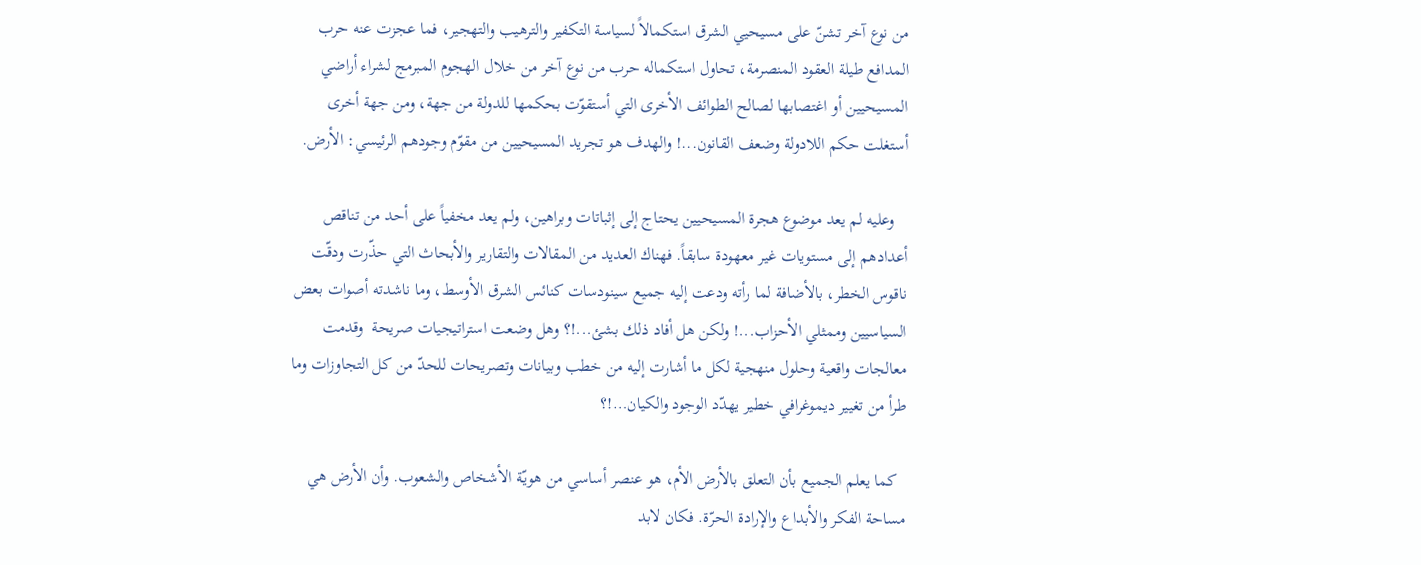من نوع آخر تشنّ على مسيحيي الشرق استكمالاً لسياسة التكفير والترهيب والتهجير، فما عجزت عنه حرب المدافع طيلة العقود المنصرمة، تحاول استكماله حرب من نوع آخر من خلال الهجوم المبرمج لشراء أراضي المسيحيين أو اغتصابها لصالح الطوائف الأخرى التي أستقوّت بحكمها للدولة من جهة، ومن جهة أخرى أستغلت حكم اللادولة وضعف القانون...! والهدف هو تجريد المسيحيين من مقوّم وجودهم الرئيسي: الأرض.

   وعليه لم يعد موضوع هجرة المسيحيين يحتاج إلى إثباتات وبراهين، ولم يعد مخفياً على أحد من تناقص أعدادهم إلى مستويات غير معهودة سابقاً. فهناك العديد من المقالات والتقارير والأبحاث التي حذّرت ودقّت ناقوس الخطر، بالأضافة لما رأته ودعت إليه جميع سينودسات كنائس الشرق الأوسط، وما ناشدته أصوات بعض السياسيين وممثلي الأحزاب...! ولكن هل أفاد ذلك بشئ...!؟ وهل وضعت استراتيجيات صريحة  وقدمت معالجات واقعية وحلول منهجية لكل ما أشارت إليه من خطب وبيانات وتصريحات للحدّ من كل التجاوزات وما طرأ من تغيير ديموغرافي خطير يهدّد الوجود والكيان…!؟

  كما يعلم الجميع بأن التعلق بالأرض الأم، هو عنصر أساسي من هويّة الأشخاص والشعوب. وأن الأرض هي مساحة الفكر والأبداع والإرادة الحرّة. فكان لابد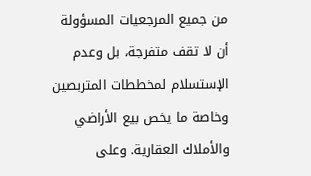من جميع المرجعيات المسؤولة أن لا تقف متفرجة، بل وعدم الإستسلام لمخططات المتربصين وخاصة ما يخص بيع الأراضي والأملاك العقارية. وعلى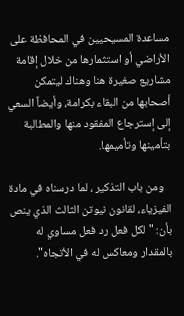مساعدة المسيحيين في المحافظة على الأراضي أو استثمارها من خلال إقامة مشاريع صغيرة هنا وهناك ليتمكن أصحابها من البقاء بكرامة، وأيضاً السعي إلى إسترجاع المفقود منها والمطالبة بتأمينها وتأميمها.

   ومن باب التذكير ، لما درسناه في مادة الفيزياء، لقانون نيوتن الثالث الذي ينص بأن: "لكل فعل رد فعل مساوي له بالمقدار ومعاكس له في الأتجاه".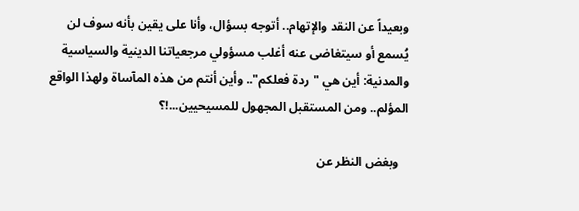وبعيداً عن النقد والإتهام.. أتوجه بسؤال، وأنا على يقين بأنه سوف لن يُسمع أو سيتغاضى عنه أغلب مسؤولي مرجعياتنا الدينية والسياسية والمدنية: أين هي "ردة فعلكم".. وأين أنتم من هذه المآساة ولهذا الواقع المؤلم.. ومن المستقبل المجهول للمسيحيين...!؟

   وبغض النظر عن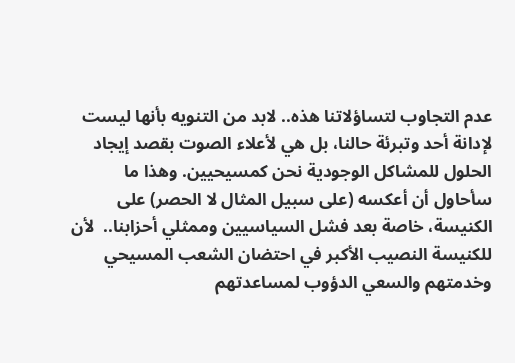عدم التجاوب لتساؤلاتنا هذه.. لابد من التنويه بأنها ليست لإدانة أحد وتبرئة حالنا، بل هي لأعلاء الصوت بقصد إيجاد الحلول للمشاكل الوجودية نحن كمسيحيين. وهذا ما سأحاول أن أعكسه (على سبيل المثال لا الحصر) على الكنيسة، خاصة بعد فشل السياسيين وممثلي أحزابنا..  لأن للكنيسة النصيب الأكبر في احتضان الشعب المسيحي وخدمتهم والسعي الدؤوب لمساعدتهم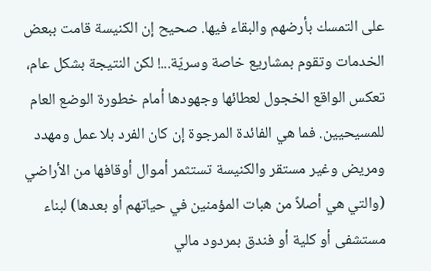على التمسك بأرضهم والبقاء فيها. صحيح إن الكنيسة قامت ببعض الخدمات وتقوم بمشاريع خاصة وسريّة...! لكن النتيجة بشكل عام، تعكس الواقع الخجول لعطائها وجهودها أمام خطورة الوضع العام للمسيحيين. فما هي الفائدة المرجوة إن كان الفرد بلا عمل ومهدد ومريض وغير مستقر والكنيسة تستثمر أموال أوقافها من الأراضي (والتي هي أصلاً من هبات المؤمنين في حياتهم أو بعدها) لبناء مستشفى أو كلية أو فندق بمردود مالي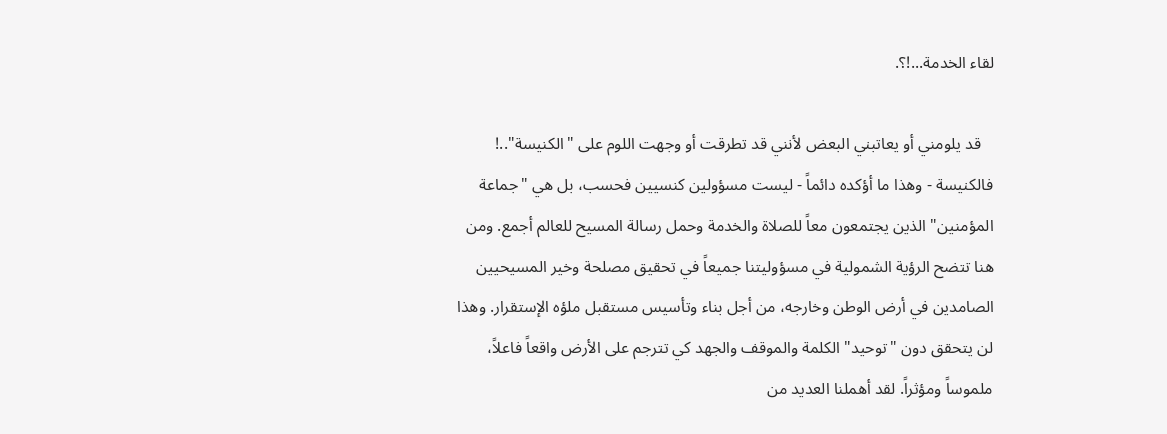لقاء الخدمة...!؟.

   قد يلومني أو يعاتبني البعض لأنني قد تطرقت أو وجهت اللوم على "الكنيسة"..! فالكنيسة - وهذا ما أؤكده دائماً - ليست مسؤولين كنسيين فحسب، بل هي "جماعة المؤمنين" الذين يجتمعون معاً للصلاة والخدمة وحمل رسالة المسيح للعالم أجمع. ومن هنا تتضح الرؤية الشمولية في مسؤوليتنا جميعاً في تحقيق مصلحة وخير المسيحيين الصامدين في أرض الوطن وخارجه، من أجل بناء وتأسيس مستقبل ملؤه الإستقرار. وهذا لن يتحقق دون "توحيد" الكلمة والموقف والجهد كي تترجم على الأرض واقعاً فاعلاً، ملموساً ومؤثراً. لقد أهملنا العديد من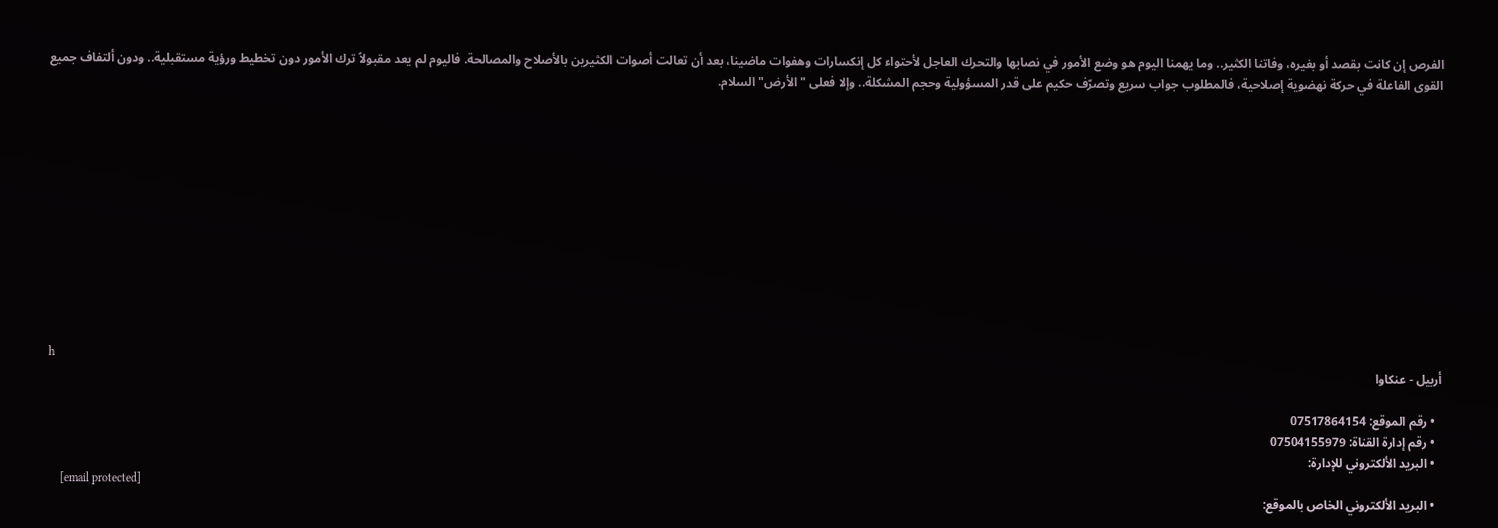الفرص إن كانت بقصد أو بغيره، وفاتنا الكثير.. وما يهمنا اليوم هو وضع الأمور في نصابها والتحرك العاجل لأحتواء كل إنكسارات وهفوات ماضينا، بعد أن تعالت أصوات الكثيرين بالأصلاح والمصالحة. فاليوم لم يعد مقبولاً ترك الأمور دون تخطيط ورؤية مستقبلية.. ودون ألتفاف جميع القوى الفاعلة في حركة نهضوية إصلاحية، فالمطلوب جواب سريع وتصرّف حكيم على قدر المسؤولية وحجم المشكلة.. وإلا فعلى "الأرض" السلام.












h
أربيل - عنكاوا

  • رقم الموقع: 07517864154
  • رقم إدارة القناة: 07504155979
  • البريد الألكتروني للإدارة:
    [email protected]
  • البريد الألكتروني الخاص بالموقع: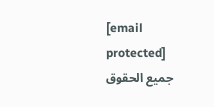[email protected]
جميع الحقوق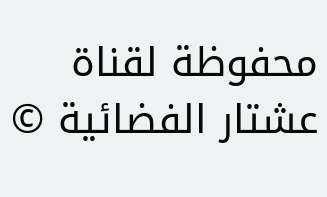محفوظة لقناة عشتار الفضائية ©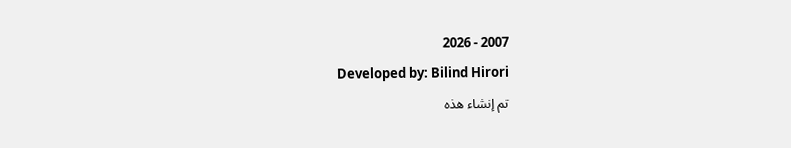2007 - 2026
Developed by: Bilind Hirori
تم إنشاء هذه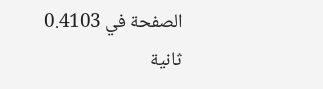الصفحة في 0.4103 ثانية